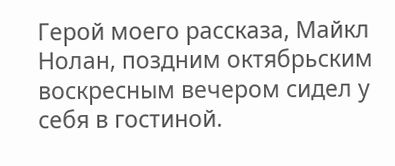Герой моего рассказа, Майкл Нолан, поздним октябрьским воскресным вечером сидел у себя в гостиной.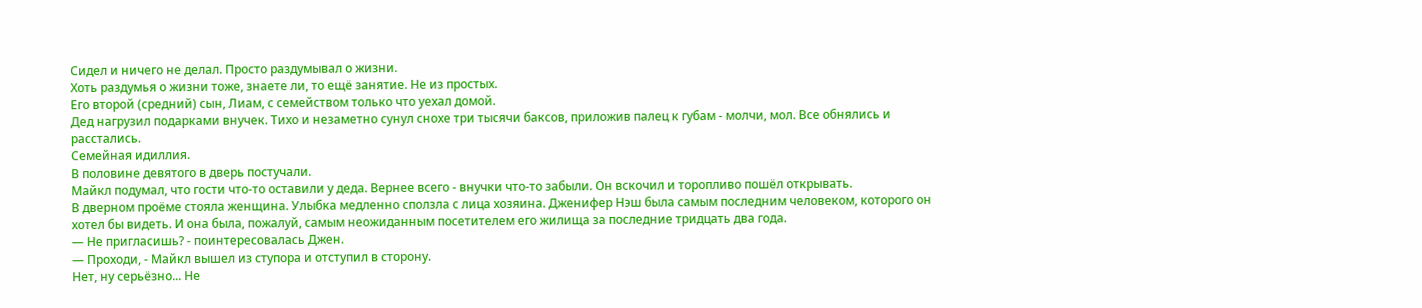Сидел и ничего не делал. Просто раздумывал о жизни.
Хоть раздумья о жизни тоже, знаете ли, то ещё занятие. Не из простых.
Его второй (средний) сын, Лиам, с семейством только что уехал домой.
Дед нагрузил подарками внучек. Тихо и незаметно сунул снохе три тысячи баксов, приложив палец к губам - молчи, мол. Все обнялись и расстались.
Семейная идиллия.
В половине девятого в дверь постучали.
Майкл подумал, что гости что-то оставили у деда. Вернее всего - внучки что-то забыли. Он вскочил и торопливо пошёл открывать.
В дверном проёме стояла женщина. Улыбка медленно сползла с лица хозяина. Дженифер Нэш была самым последним человеком, которого он хотел бы видеть. И она была, пожалуй, самым неожиданным посетителем его жилища за последние тридцать два года.
— Не пригласишь? - поинтересовалась Джен.
— Проходи, - Майкл вышел из ступора и отступил в сторону.
Нет, ну серьёзно... Не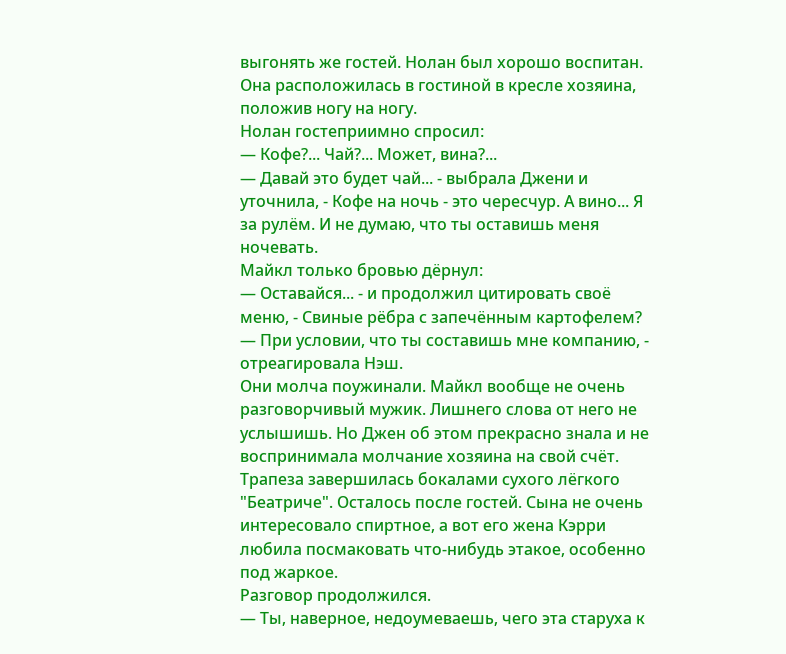выгонять же гостей. Нолан был хорошо воспитан.
Она расположилась в гостиной в кресле хозяина, положив ногу на ногу.
Нолан гостеприимно спросил:
— Кофе?... Чай?... Может, вина?...
— Давай это будет чай... - выбрала Джени и уточнила, - Кофе на ночь - это чересчур. А вино... Я за рулём. И не думаю, что ты оставишь меня ночевать.
Майкл только бровью дёрнул:
— Оставайся... - и продолжил цитировать своё меню, - Свиные рёбра с запечённым картофелем?
— При условии, что ты составишь мне компанию, - отреагировала Нэш.
Они молча поужинали. Майкл вообще не очень разговорчивый мужик. Лишнего слова от него не услышишь. Но Джен об этом прекрасно знала и не воспринимала молчание хозяина на свой счёт.
Трапеза завершилась бокалами сухого лёгкого "Беатриче". Осталось после гостей. Сына не очень интересовало спиртное, а вот его жена Кэрри любила посмаковать что-нибудь этакое, особенно под жаркое.
Разговор продолжился.
— Ты, наверное, недоумеваешь, чего эта старуха к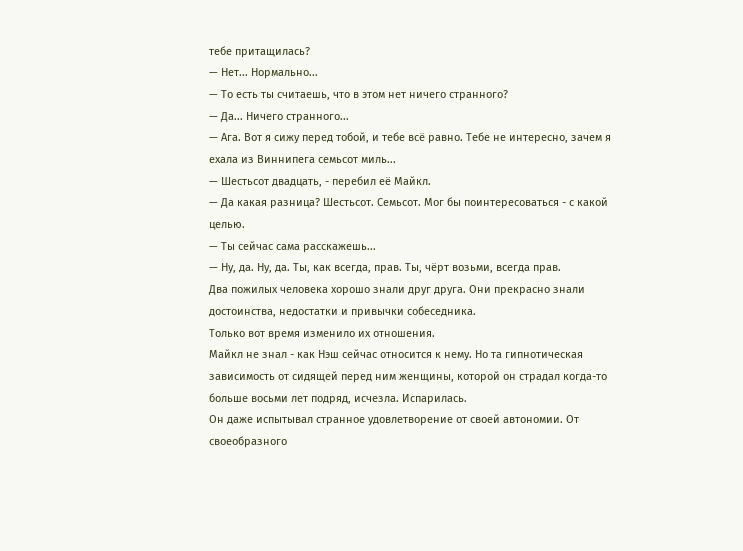тебе притащилась?
— Нет... Нормально...
— То есть ты считаешь, что в этом нет ничего странного?
— Да... Ничего странного...
— Ага. Вот я сижу перед тобой, и тебе всё равно. Тебе не интересно, зачем я ехала из Виннипега семьсот миль...
— Шестьсот двадцать, - перебил её Майкл.
— Да какая разница? Шестьсот. Семьсот. Мог бы поинтересоваться - с какой целью.
— Ты сейчас сама расскажешь...
— Ну, да. Ну, да. Ты, как всегда, прав. Ты, чёрт возьми, всегда прав.
Два пожилых человека хорошо знали друг друга. Они прекрасно знали достоинства, недостатки и привычки собеседника.
Только вот время изменило их отношения.
Майкл не знал - как Нэш сейчас относится к нему. Но та гипнотическая зависимость от сидящей перед ним женщины, которой он страдал когда-то больше восьми лет подряд, исчезла. Испарилась.
Он даже испытывал странное удовлетворение от своей автономии. От своеобразного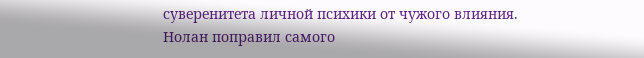суверенитета личной психики от чужого влияния.
Нолан поправил самого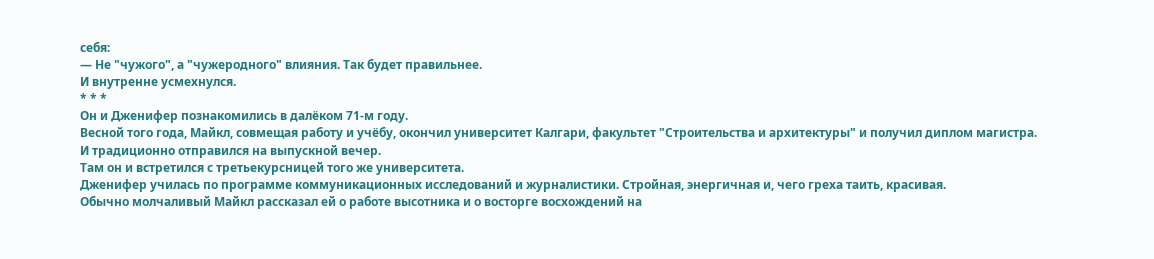себя:
— Не "чужого", а "чужеродного" влияния. Так будет правильнее.
И внутренне усмехнулся.
* * *
Он и Дженифер познакомились в далёком 71-м году.
Весной того года, Майкл, совмещая работу и учёбу, окончил университет Калгари, факультет "Строительства и архитектуры" и получил диплом магистра.
И традиционно отправился на выпускной вечер.
Там он и встретился с третьекурсницей того же университета.
Дженифер училась по программе коммуникационных исследований и журналистики. Стройная, энергичная и, чего греха таить, красивая.
Обычно молчаливый Майкл рассказал ей о работе высотника и о восторге восхождений на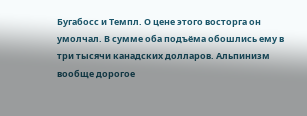Бугабосс и Темпл. О цене этого восторга он умолчал. В сумме оба подъёма обошлись ему в три тысячи канадских долларов. Альпинизм вообще дорогое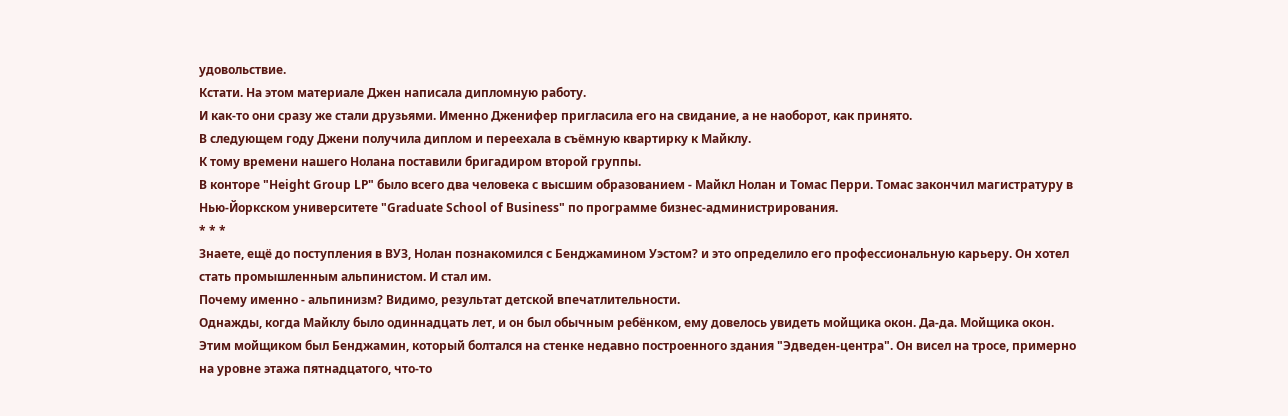удовольствие.
Кстати. На этом материале Джен написала дипломную работу.
И как-то они сразу же стали друзьями. Именно Дженифер пригласила его на свидание, а не наоборот, как принято.
В следующем году Джени получила диплом и переехала в съёмную квартирку к Майклу.
К тому времени нашего Нолана поставили бригадиром второй группы.
В конторе "Height Group LP" было всего два человека с высшим образованием - Майкл Нолан и Томас Перри. Томас закончил магистратуру в Нью-Йоркском университете "Graduate School of Business" по программе бизнес-администрирования.
* * *
Знаете, ещё до поступления в ВУЗ, Нолан познакомился с Бенджамином Уэстом? и это определило его профессиональную карьеру. Он хотел стать промышленным альпинистом. И стал им.
Почему именно - альпинизм? Видимо, результат детской впечатлительности.
Однажды, когда Майклу было одиннадцать лет, и он был обычным ребёнком, ему довелось увидеть мойщика окон. Да-да. Мойщика окон.
Этим мойщиком был Бенджамин, который болтался на стенке недавно построенного здания "Эдведен-центра". Он висел на тросе, примерно на уровне этажа пятнадцатого, что-то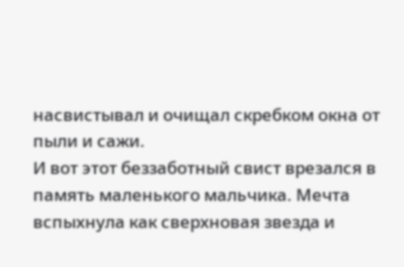насвистывал и очищал скребком окна от пыли и сажи.
И вот этот беззаботный свист врезался в память маленького мальчика. Мечта вспыхнула как сверхновая звезда и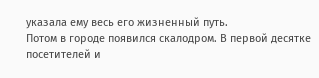указала ему весь его жизненный путь.
Потом в городе появился скалодром. В первой десятке посетителей и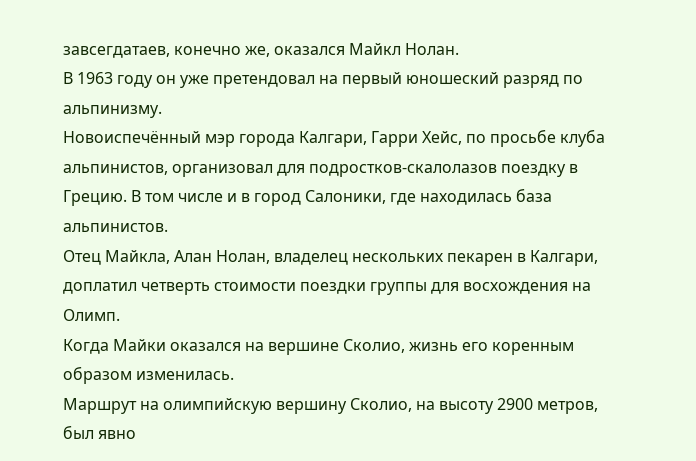завсегдатаев, конечно же, оказался Майкл Нолан.
В 1963 году он уже претендовал на первый юношеский разряд по альпинизму.
Новоиспечённый мэр города Калгари, Гарри Хейс, по просьбе клуба альпинистов, организовал для подростков-скалолазов поездку в Грецию. В том числе и в город Салоники, где находилась база альпинистов.
Отец Майкла, Алан Нолан, владелец нескольких пекарен в Калгари, доплатил четверть стоимости поездки группы для восхождения на Олимп.
Когда Майки оказался на вершине Сколио, жизнь его коренным образом изменилась.
Маршрут на олимпийскую вершину Сколио, на высоту 2900 метров, был явно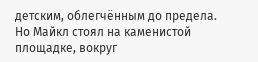детским, облегчённым до предела. Но Майкл стоял на каменистой площадке, вокруг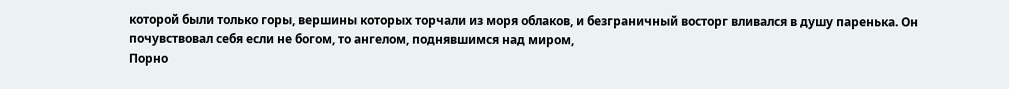которой были только горы, вершины которых торчали из моря облаков, и безграничный восторг вливался в душу паренька. Он почувствовал себя если не богом, то ангелом, поднявшимся над миром,
Порно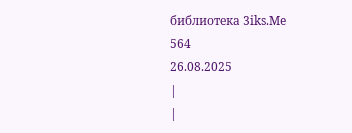библиотека 3iks.Me
564
26.08.2025
|
|